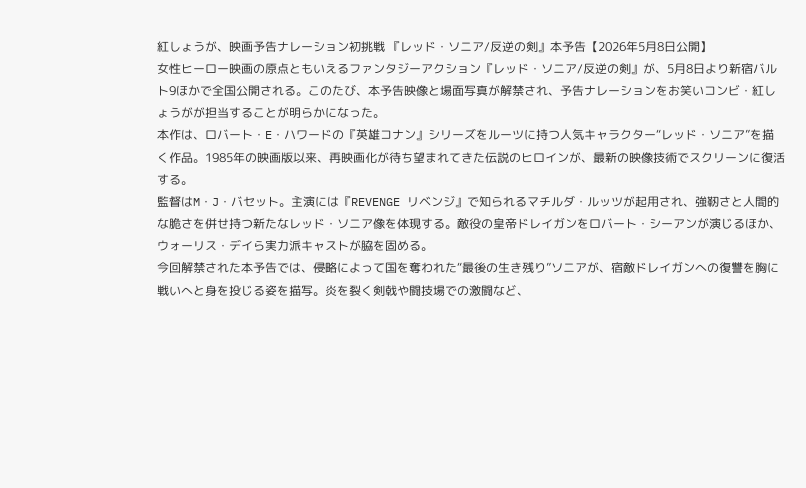紅しょうが、映画予告ナレーション初挑戦 『レッド・ソニア/反逆の剣』本予告【2026年5月8日公開】
女性ヒーロー映画の原点ともいえるファンタジーアクション『レッド・ソニア/反逆の剣』が、5月8日より新宿バルト9ほかで全国公開される。このたび、本予告映像と場面写真が解禁され、予告ナレーションをお笑いコンビ・紅しょうがが担当することが明らかになった。
本作は、ロバート・E・ハワードの『英雄コナン』シリーズをルーツに持つ人気キャラクター“レッド・ソニア”を描く作品。1985年の映画版以来、再映画化が待ち望まれてきた伝説のヒロインが、最新の映像技術でスクリーンに復活する。
監督はM・J・バセット。主演には『REVENGE リベンジ』で知られるマチルダ・ルッツが起用され、強靭さと人間的な脆さを併せ持つ新たなレッド・ソニア像を体現する。敵役の皇帝ドレイガンをロバート・シーアンが演じるほか、ウォーリス・デイら実力派キャストが脇を固める。
今回解禁された本予告では、侵略によって国を奪われた“最後の生き残り”ソニアが、宿敵ドレイガンへの復讐を胸に戦いへと身を投じる姿を描写。炎を裂く剣戟や闘技場での激闘など、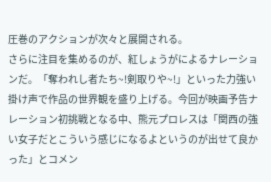圧巻のアクションが次々と展開される。
さらに注目を集めるのが、紅しょうがによるナレーションだ。「奪われし者たち~!剣取りや~!」といった力強い掛け声で作品の世界観を盛り上げる。今回が映画予告ナレーション初挑戦となる中、熊元プロレスは「関西の強い女子だとこういう感じになるよというのが出せて良かった」とコメン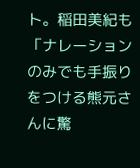ト。稲田美紀も「ナレーションのみでも手振りをつける熊元さんに驚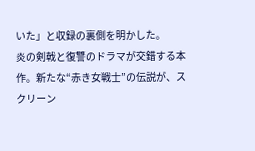いた」と収録の裏側を明かした。
炎の剣戟と復讐のドラマが交錯する本作。新たな“赤き女戦士”の伝説が、スクリーン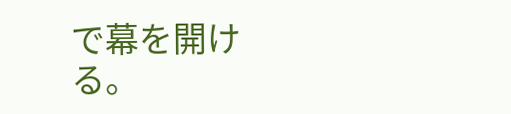で幕を開ける。